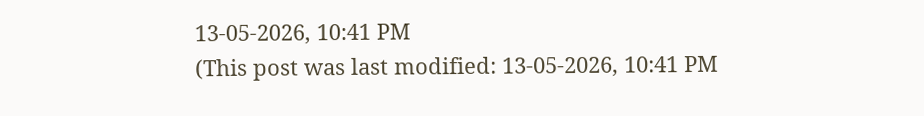13-05-2026, 10:41 PM
(This post was last modified: 13-05-2026, 10:41 PM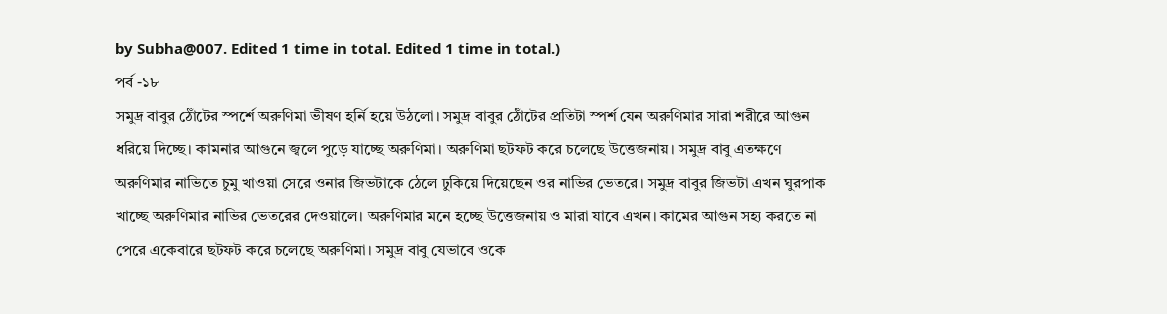by Subha@007. Edited 1 time in total. Edited 1 time in total.)
পর্ব -১৮
সমুদ্র বাবুর ঠোঁটের স্পর্শে অরুণিমা ভীষণ হর্নি হয়ে উঠলো। সমুদ্র বাবুর ঠোঁটের প্রতিটা স্পর্শ যেন অরুণিমার সারা শরীরে আগুন ধরিয়ে দিচ্ছে। কামনার আগুনে জ্বলে পুড়ে যাচ্ছে অরুণিমা। অরুণিমা ছটফট করে চলেছে উত্তেজনায়। সমুদ্র বাবু এতক্ষণে অরুণিমার নাভিতে চুমু খাওয়া সেরে ওনার জিভটাকে ঠেলে ঢুকিয়ে দিয়েছেন ওর নাভির ভেতরে। সমুদ্র বাবুর জিভটা এখন ঘুরপাক খাচ্ছে অরুণিমার নাভির ভেতরের দেওয়ালে। অরুণিমার মনে হচ্ছে উত্তেজনায় ও মারা যাবে এখন। কামের আগুন সহ্য করতে না পেরে একেবারে ছটফট করে চলেছে অরুণিমা। সমুদ্র বাবু যেভাবে ওকে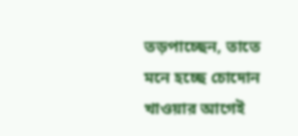তড়পাচ্ছেন, তাতে মনে হচ্ছে চোদোন খাওয়ার আগেই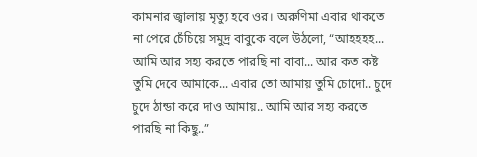কামনার জ্বালায় মৃত্যু হবে ওর। অরুণিমা এবার থাকতে না পেরে চেঁচিয়ে সমুদ্র বাবুকে বলে উঠলো, “আহহহহ... আমি আর সহ্য করতে পারছি না বাবা... আর কত কষ্ট তুমি দেবে আমাকে... এবার তো আমায় তুমি চোদো.. চুদে চুদে ঠান্ডা করে দাও আমায়.. আমি আর সহ্য করতে পারছি না কিছু..”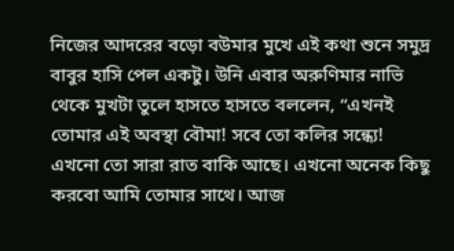নিজের আদরের বড়ো বউমার মুখে এই কথা শুনে সমুদ্র বাবুর হাসি পেল একটু। উনি এবার অরুণিমার নাভি থেকে মুখটা তুলে হাসতে হাসতে বললেন, “এখনই তোমার এই অবস্থা বৌমা! সবে তো কলির সন্ধ্যে! এখনো তো সারা রাত বাকি আছে। এখনো অনেক কিছু করবো আমি তোমার সাথে। আজ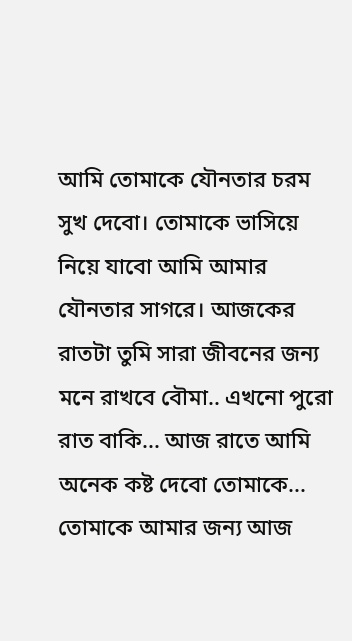আমি তোমাকে যৌনতার চরম সুখ দেবো। তোমাকে ভাসিয়ে নিয়ে যাবো আমি আমার যৌনতার সাগরে। আজকের রাতটা তুমি সারা জীবনের জন্য মনে রাখবে বৌমা.. এখনো পুরো রাত বাকি... আজ রাতে আমি অনেক কষ্ট দেবো তোমাকে... তোমাকে আমার জন্য আজ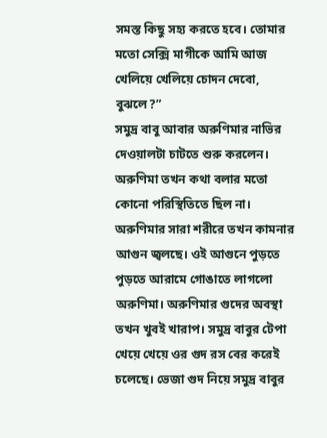সমস্ত কিছু সহ্য করতে হবে। তোমার মতো সেক্সি মাগীকে আমি আজ খেলিয়ে খেলিয়ে চোদন দেবো, বুঝলে?”
সমুদ্র বাবু আবার অরুণিমার নাভির দেওয়ালটা চাটতে শুরু করলেন। অরুণিমা তখন কথা বলার মতো কোনো পরিস্থিতিতে ছিল না। অরুণিমার সারা শরীরে তখন কামনার আগুন জ্বলছে। ওই আগুনে পুড়তে পুড়তে আরামে গোঙাতে লাগলো অরুণিমা। অরুণিমার গুদের অবস্থা তখন খুবই খারাপ। সমুদ্র বাবুর টেপা খেয়ে খেয়ে ওর গুদ রস বের করেই চলেছে। ভেজা গুদ নিয়ে সমুদ্র বাবুর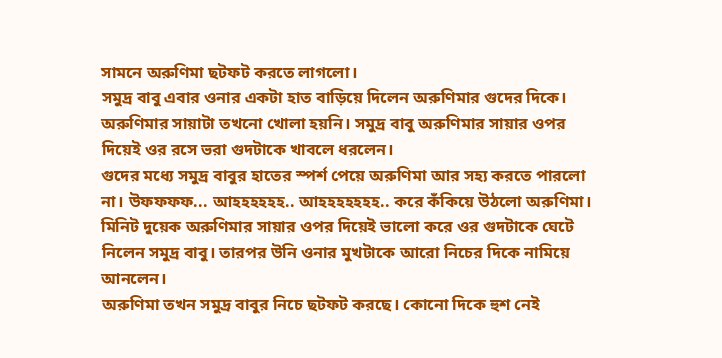সামনে অরুণিমা ছটফট করতে লাগলো।
সমুদ্র বাবু এবার ওনার একটা হাত বাড়িয়ে দিলেন অরুণিমার গুদের দিকে। অরুণিমার সায়াটা তখনো খোলা হয়নি। সমুদ্র বাবু অরুণিমার সায়ার ওপর দিয়েই ওর রসে ভরা গুদটাকে খাবলে ধরলেন।
গুদের মধ্যে সমুদ্র বাবুর হাতের স্পর্শ পেয়ে অরুণিমা আর সহ্য করতে পারলো না। উফফফফ... আহহহহহহ.. আহহহহহহহ.. করে কঁকিয়ে উঠলো অরুণিমা। মিনিট দুয়েক অরুণিমার সায়ার ওপর দিয়েই ভালো করে ওর গুদটাকে ঘেটে নিলেন সমুদ্র বাবু। তারপর উনি ওনার মুখটাকে আরো নিচের দিকে নামিয়ে আনলেন।
অরুণিমা তখন সমুদ্র বাবুর নিচে ছটফট করছে। কোনো দিকে হুশ নেই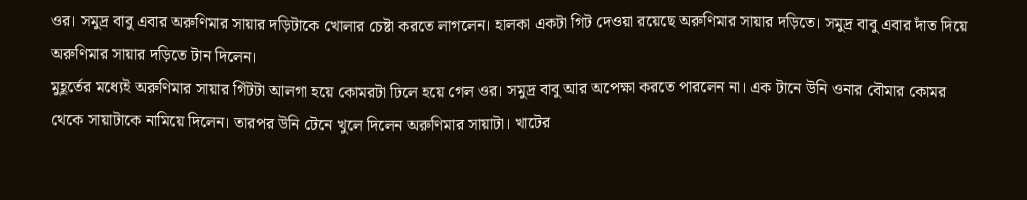ওর। সমুদ্র বাবু এবার অরুণিমার সায়ার দড়িটাকে খোলার চেষ্টা করতে লাগলেন। হালকা একটা গিট দেওয়া রয়েছে অরুণিমার সায়ার দড়িতে। সমুদ্র বাবু এবার দাঁত দিয়ে অরুণিমার সায়ার দড়িতে টান দিলেন।
মুহূর্তের মধ্যেই অরুণিমার সায়ার গিঁটটা আলগা হয়ে কোমরটা ঢিলে হয়ে গেল ওর। সমুদ্র বাবু আর অপেক্ষা করতে পারলেন না। এক টানে উনি ওনার বৌমার কোমর থেকে সায়াটাকে নামিয়ে দিলেন। তারপর উনি টেনে খুলে দিলেন অরুণিমার সায়াটা। খাটের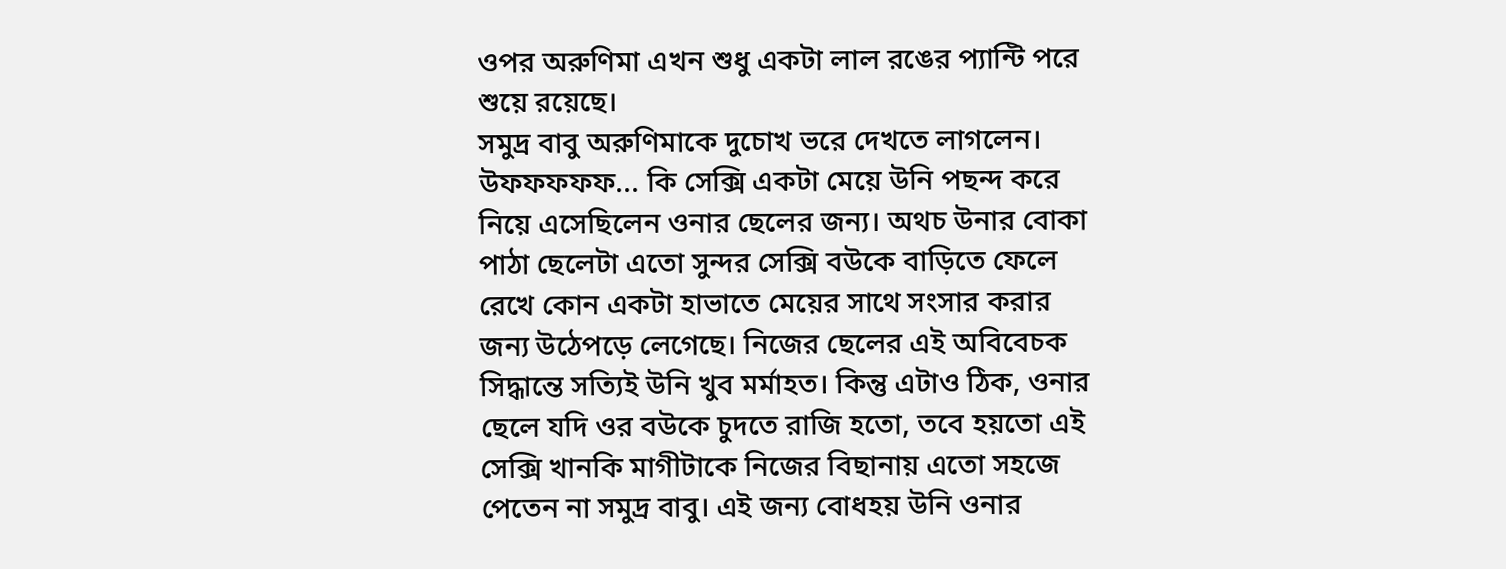ওপর অরুণিমা এখন শুধু একটা লাল রঙের প্যান্টি পরে শুয়ে রয়েছে।
সমুদ্র বাবু অরুণিমাকে দুচোখ ভরে দেখতে লাগলেন। উফফফফফ... কি সেক্সি একটা মেয়ে উনি পছন্দ করে নিয়ে এসেছিলেন ওনার ছেলের জন্য। অথচ উনার বোকা পাঠা ছেলেটা এতো সুন্দর সেক্সি বউকে বাড়িতে ফেলে রেখে কোন একটা হাভাতে মেয়ের সাথে সংসার করার জন্য উঠেপড়ে লেগেছে। নিজের ছেলের এই অবিবেচক সিদ্ধান্তে সত্যিই উনি খুব মর্মাহত। কিন্তু এটাও ঠিক, ওনার ছেলে যদি ওর বউকে চুদতে রাজি হতো, তবে হয়তো এই সেক্সি খানকি মাগীটাকে নিজের বিছানায় এতো সহজে পেতেন না সমুদ্র বাবু। এই জন্য বোধহয় উনি ওনার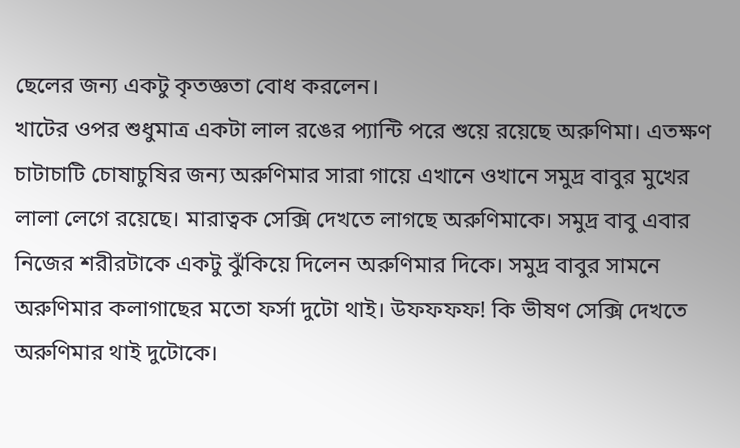ছেলের জন্য একটু কৃতজ্ঞতা বোধ করলেন।
খাটের ওপর শুধুমাত্র একটা লাল রঙের প্যান্টি পরে শুয়ে রয়েছে অরুণিমা। এতক্ষণ চাটাচাটি চোষাচুষির জন্য অরুণিমার সারা গায়ে এখানে ওখানে সমুদ্র বাবুর মুখের লালা লেগে রয়েছে। মারাত্বক সেক্সি দেখতে লাগছে অরুণিমাকে। সমুদ্র বাবু এবার নিজের শরীরটাকে একটু ঝুঁকিয়ে দিলেন অরুণিমার দিকে। সমুদ্র বাবুর সামনে অরুণিমার কলাগাছের মতো ফর্সা দুটো থাই। উফফফফ! কি ভীষণ সেক্সি দেখতে অরুণিমার থাই দুটোকে।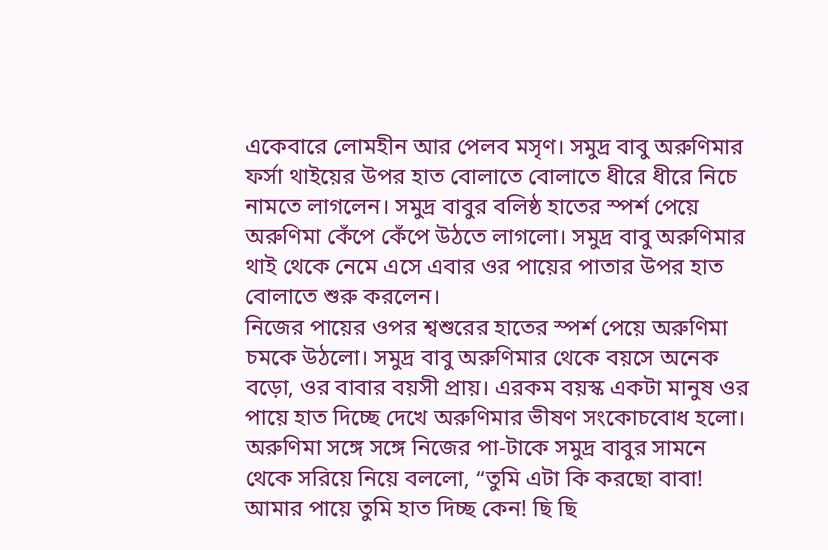একেবারে লোমহীন আর পেলব মসৃণ। সমুদ্র বাবু অরুণিমার ফর্সা থাইয়ের উপর হাত বোলাতে বোলাতে ধীরে ধীরে নিচে নামতে লাগলেন। সমুদ্র বাবুর বলিষ্ঠ হাতের স্পর্শ পেয়ে অরুণিমা কেঁপে কেঁপে উঠতে লাগলো। সমুদ্র বাবু অরুণিমার থাই থেকে নেমে এসে এবার ওর পায়ের পাতার উপর হাত বোলাতে শুরু করলেন।
নিজের পায়ের ওপর শ্বশুরের হাতের স্পর্শ পেয়ে অরুণিমা চমকে উঠলো। সমুদ্র বাবু অরুণিমার থেকে বয়সে অনেক বড়ো, ওর বাবার বয়সী প্রায়। এরকম বয়স্ক একটা মানুষ ওর পায়ে হাত দিচ্ছে দেখে অরুণিমার ভীষণ সংকোচবোধ হলো। অরুণিমা সঙ্গে সঙ্গে নিজের পা-টাকে সমুদ্র বাবুর সামনে থেকে সরিয়ে নিয়ে বললো, “তুমি এটা কি করছো বাবা! আমার পায়ে তুমি হাত দিচ্ছ কেন! ছি ছি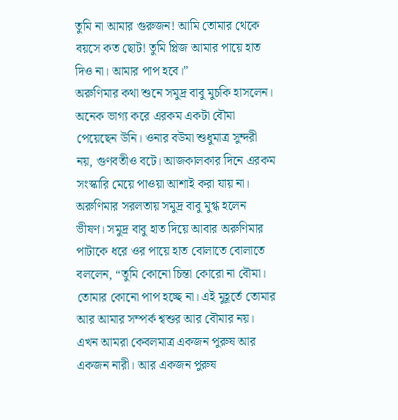তুমি না আমার গুরুজন! আমি তোমার থেকে বয়সে কত ছোট! তুমি প্লিজ আমার পায়ে হাত দিও না। আমার পাপ হবে।”
অরুণিমার কথা শুনে সমুদ্র বাবু মুচকি হাসলেন। অনেক ভাগ্য করে এরকম একটা বৌমা পেয়েছেন উনি। ওনার বউমা শুধুমাত্র সুন্দরী নয়, গুণবতীও বটে। আজকালকার দিনে এরকম সংস্কারি মেয়ে পাওয়া আশাই করা যায় না। অরুণিমার সরলতায় সমুদ্র বাবু মুগ্ধ হলেন ভীষণ। সমুদ্র বাবু হাত দিয়ে আবার অরুণিমার পাটাকে ধরে ওর পায়ে হাত বোলাতে বোলাতে বললেন, “তুমি কোনো চিন্তা কোরো না বৌমা। তোমার কোনো পাপ হচ্ছে না। এই মুহূর্তে তোমার আর আমার সম্পর্ক শ্বশুর আর বৌমার নয়। এখন আমরা কেবলমাত্র একজন পুরুষ আর একজন নারী। আর একজন পুরুষ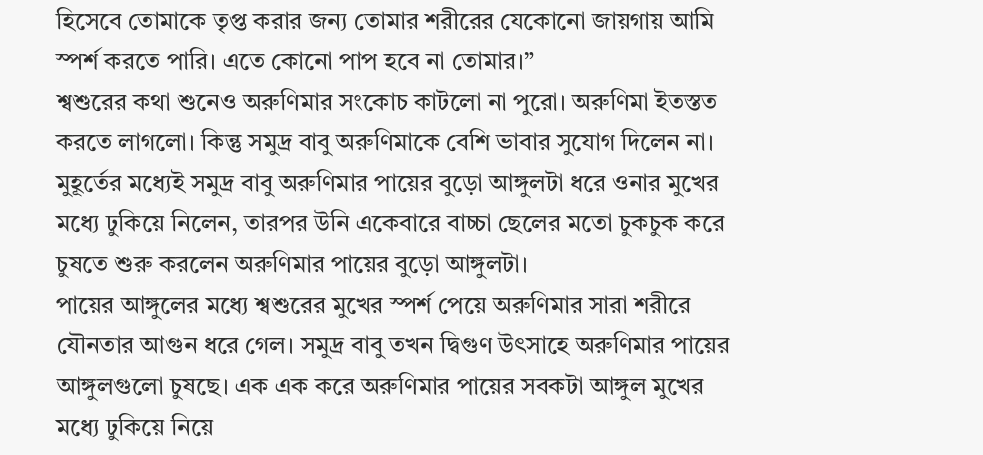হিসেবে তোমাকে তৃপ্ত করার জন্য তোমার শরীরের যেকোনো জায়গায় আমি স্পর্শ করতে পারি। এতে কোনো পাপ হবে না তোমার।”
শ্বশুরের কথা শুনেও অরুণিমার সংকোচ কাটলো না পুরো। অরুণিমা ইতস্তত করতে লাগলো। কিন্তু সমুদ্র বাবু অরুণিমাকে বেশি ভাবার সুযোগ দিলেন না। মুহূর্তের মধ্যেই সমুদ্র বাবু অরুণিমার পায়ের বুড়ো আঙ্গুলটা ধরে ওনার মুখের মধ্যে ঢুকিয়ে নিলেন, তারপর উনি একেবারে বাচ্চা ছেলের মতো চুকচুক করে চুষতে শুরু করলেন অরুণিমার পায়ের বুড়ো আঙ্গুলটা।
পায়ের আঙ্গুলের মধ্যে শ্বশুরের মুখের স্পর্শ পেয়ে অরুণিমার সারা শরীরে যৌনতার আগুন ধরে গেল। সমুদ্র বাবু তখন দ্বিগুণ উৎসাহে অরুণিমার পায়ের আঙ্গুলগুলো চুষছে। এক এক করে অরুণিমার পায়ের সবকটা আঙ্গুল মুখের মধ্যে ঢুকিয়ে নিয়ে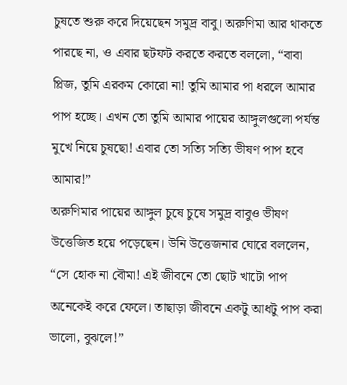চুষতে শুরু করে দিয়েছেন সমুদ্র বাবু। অরুণিমা আর থাকতে পারছে না, ও এবার ছটফট করতে করতে বললো, “বাবা প্লিজ, তুমি এরকম কোরো না! তুমি আমার পা ধরলে আমার পাপ হচ্ছে। এখন তো তুমি আমার পায়ের আঙ্গুলগুলো পর্যন্ত মুখে নিয়ে চুষছো! এবার তো সত্যি সত্যি ভীষণ পাপ হবে আমার!”
অরুণিমার পায়ের আঙ্গুল চুষে চুষে সমুদ্র বাবুও ভীষণ উত্তেজিত হয়ে পড়েছেন। উনি উত্তেজনার ঘোরে বললেন, “সে হোক না বৌমা! এই জীবনে তো ছোট খাটো পাপ অনেকেই করে ফেলে। তাছাড়া জীবনে একটু আধটু পাপ করা ভালো, বুঝলে!”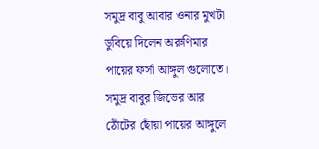সমুদ্র বাবু আবার ওনার মুখটা ডুবিয়ে দিলেন অরুণিমার পায়ের ফর্সা আঙ্গুল গুলোতে।
সমুদ্র বাবুর জিভের আর ঠোঁটের ছোঁয়া পায়ের আঙ্গুলে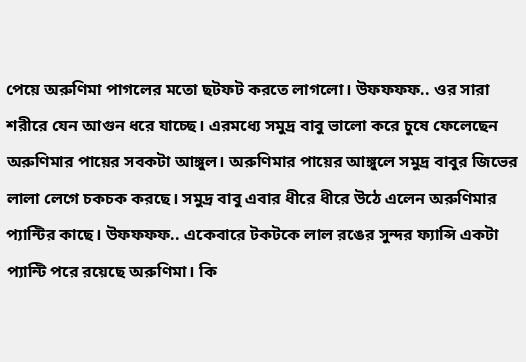পেয়ে অরুণিমা পাগলের মতো ছটফট করতে লাগলো। উফফফফ.. ওর সারা শরীরে যেন আগুন ধরে যাচ্ছে। এরমধ্যে সমুদ্র বাবু ভালো করে চুষে ফেলেছেন অরুণিমার পায়ের সবকটা আঙ্গুল। অরুণিমার পায়ের আঙ্গুলে সমুদ্র বাবুর জিভের লালা লেগে চকচক করছে। সমুদ্র বাবু এবার ধীরে ধীরে উঠে এলেন অরুণিমার প্যান্টির কাছে। উফফফফ.. একেবারে টকটকে লাল রঙের সুন্দর ফ্যান্সি একটা প্যান্টি পরে রয়েছে অরুণিমা। কি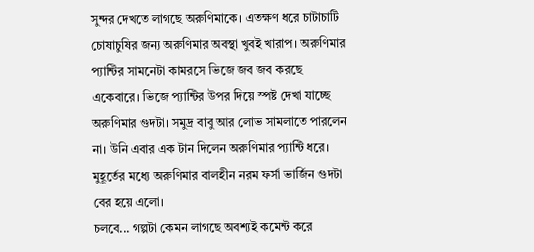সুন্দর দেখতে লাগছে অরুণিমাকে। এতক্ষণ ধরে চাটাচাটি চোষাচুষির জন্য অরুণিমার অবস্থা খুবই খারাপ। অরুণিমার প্যান্টির সামনেটা কামরসে ভিজে জব জব করছে একেবারে। ভিজে প্যান্টির উপর দিয়ে স্পষ্ট দেখা যাচ্ছে অরুণিমার গুদটা। সমুদ্র বাবু আর লোভ সামলাতে পারলেন না। উনি এবার এক টান দিলেন অরুণিমার প্যান্টি ধরে। মুহূর্তের মধ্যে অরুণিমার বালহীন নরম ফর্সা ভার্জিন গুদটা বের হয়ে এলো।
চলবে... গল্পটা কেমন লাগছে অবশ্যই কমেন্ট করে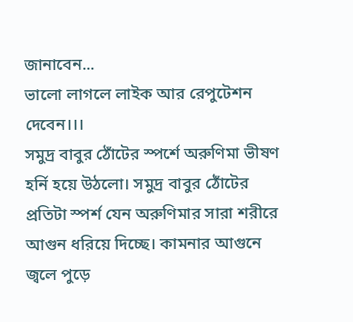জানাবেন...
ভালো লাগলে লাইক আর রেপুটেশন দেবেন।।।
সমুদ্র বাবুর ঠোঁটের স্পর্শে অরুণিমা ভীষণ হর্নি হয়ে উঠলো। সমুদ্র বাবুর ঠোঁটের প্রতিটা স্পর্শ যেন অরুণিমার সারা শরীরে আগুন ধরিয়ে দিচ্ছে। কামনার আগুনে জ্বলে পুড়ে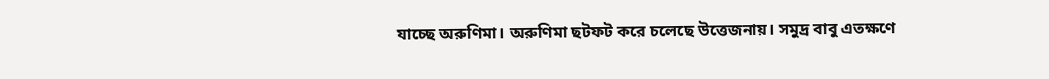যাচ্ছে অরুণিমা। অরুণিমা ছটফট করে চলেছে উত্তেজনায়। সমুদ্র বাবু এতক্ষণে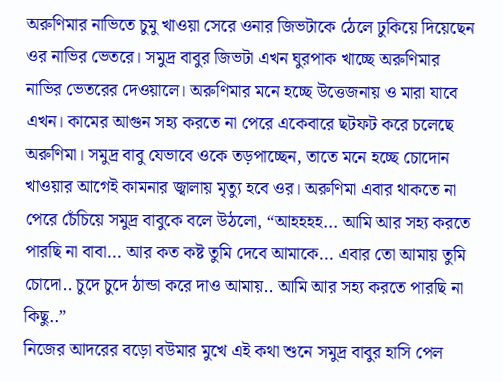অরুণিমার নাভিতে চুমু খাওয়া সেরে ওনার জিভটাকে ঠেলে ঢুকিয়ে দিয়েছেন ওর নাভির ভেতরে। সমুদ্র বাবুর জিভটা এখন ঘুরপাক খাচ্ছে অরুণিমার নাভির ভেতরের দেওয়ালে। অরুণিমার মনে হচ্ছে উত্তেজনায় ও মারা যাবে এখন। কামের আগুন সহ্য করতে না পেরে একেবারে ছটফট করে চলেছে অরুণিমা। সমুদ্র বাবু যেভাবে ওকে তড়পাচ্ছেন, তাতে মনে হচ্ছে চোদোন খাওয়ার আগেই কামনার জ্বালায় মৃত্যু হবে ওর। অরুণিমা এবার থাকতে না পেরে চেঁচিয়ে সমুদ্র বাবুকে বলে উঠলো, “আহহহহ... আমি আর সহ্য করতে পারছি না বাবা... আর কত কষ্ট তুমি দেবে আমাকে... এবার তো আমায় তুমি চোদো.. চুদে চুদে ঠান্ডা করে দাও আমায়.. আমি আর সহ্য করতে পারছি না কিছু..”
নিজের আদরের বড়ো বউমার মুখে এই কথা শুনে সমুদ্র বাবুর হাসি পেল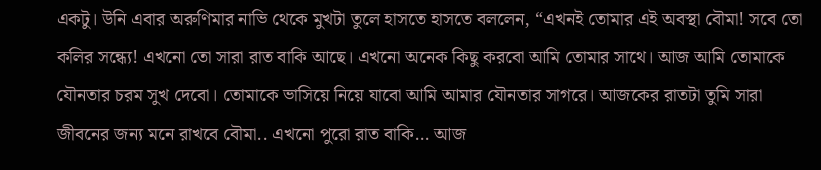একটু। উনি এবার অরুণিমার নাভি থেকে মুখটা তুলে হাসতে হাসতে বললেন, “এখনই তোমার এই অবস্থা বৌমা! সবে তো কলির সন্ধ্যে! এখনো তো সারা রাত বাকি আছে। এখনো অনেক কিছু করবো আমি তোমার সাথে। আজ আমি তোমাকে যৌনতার চরম সুখ দেবো। তোমাকে ভাসিয়ে নিয়ে যাবো আমি আমার যৌনতার সাগরে। আজকের রাতটা তুমি সারা জীবনের জন্য মনে রাখবে বৌমা.. এখনো পুরো রাত বাকি... আজ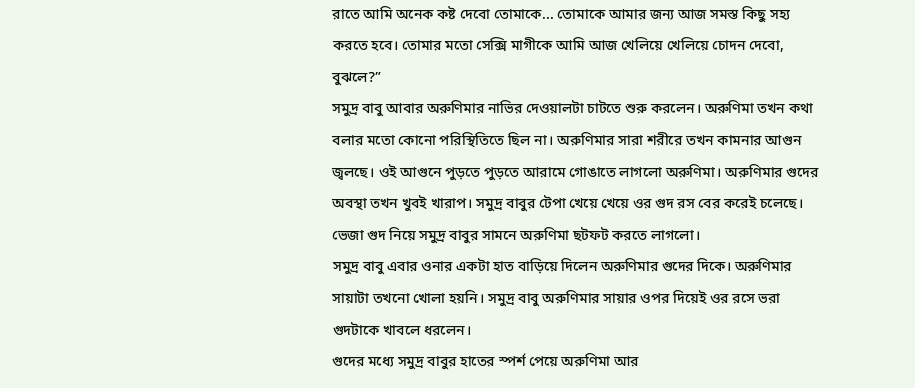রাতে আমি অনেক কষ্ট দেবো তোমাকে... তোমাকে আমার জন্য আজ সমস্ত কিছু সহ্য করতে হবে। তোমার মতো সেক্সি মাগীকে আমি আজ খেলিয়ে খেলিয়ে চোদন দেবো, বুঝলে?”
সমুদ্র বাবু আবার অরুণিমার নাভির দেওয়ালটা চাটতে শুরু করলেন। অরুণিমা তখন কথা বলার মতো কোনো পরিস্থিতিতে ছিল না। অরুণিমার সারা শরীরে তখন কামনার আগুন জ্বলছে। ওই আগুনে পুড়তে পুড়তে আরামে গোঙাতে লাগলো অরুণিমা। অরুণিমার গুদের অবস্থা তখন খুবই খারাপ। সমুদ্র বাবুর টেপা খেয়ে খেয়ে ওর গুদ রস বের করেই চলেছে। ভেজা গুদ নিয়ে সমুদ্র বাবুর সামনে অরুণিমা ছটফট করতে লাগলো।
সমুদ্র বাবু এবার ওনার একটা হাত বাড়িয়ে দিলেন অরুণিমার গুদের দিকে। অরুণিমার সায়াটা তখনো খোলা হয়নি। সমুদ্র বাবু অরুণিমার সায়ার ওপর দিয়েই ওর রসে ভরা গুদটাকে খাবলে ধরলেন।
গুদের মধ্যে সমুদ্র বাবুর হাতের স্পর্শ পেয়ে অরুণিমা আর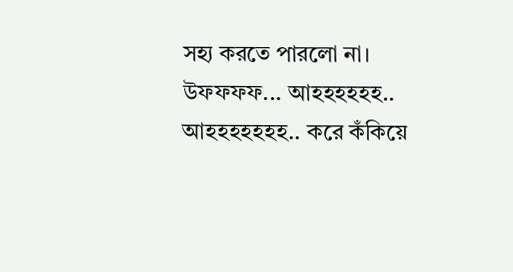সহ্য করতে পারলো না। উফফফফ... আহহহহহহ.. আহহহহহহহ.. করে কঁকিয়ে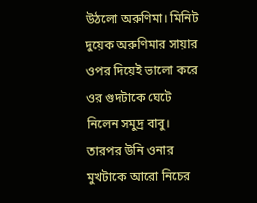উঠলো অরুণিমা। মিনিট দুয়েক অরুণিমার সায়ার ওপর দিয়েই ভালো করে ওর গুদটাকে ঘেটে নিলেন সমুদ্র বাবু। তারপর উনি ওনার মুখটাকে আরো নিচের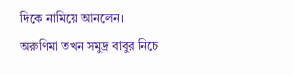দিকে নামিয়ে আনলেন।
অরুণিমা তখন সমুদ্র বাবুর নিচে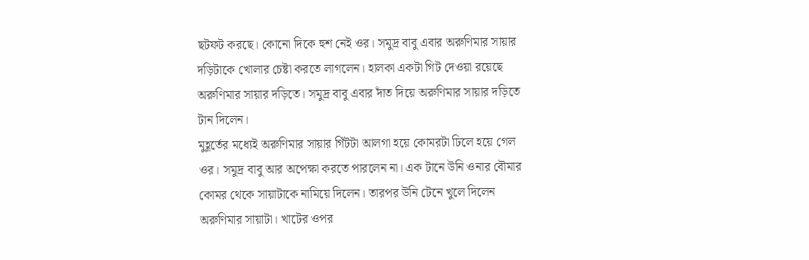ছটফট করছে। কোনো দিকে হুশ নেই ওর। সমুদ্র বাবু এবার অরুণিমার সায়ার দড়িটাকে খোলার চেষ্টা করতে লাগলেন। হালকা একটা গিট দেওয়া রয়েছে অরুণিমার সায়ার দড়িতে। সমুদ্র বাবু এবার দাঁত দিয়ে অরুণিমার সায়ার দড়িতে টান দিলেন।
মুহূর্তের মধ্যেই অরুণিমার সায়ার গিঁটটা আলগা হয়ে কোমরটা ঢিলে হয়ে গেল ওর। সমুদ্র বাবু আর অপেক্ষা করতে পারলেন না। এক টানে উনি ওনার বৌমার কোমর থেকে সায়াটাকে নামিয়ে দিলেন। তারপর উনি টেনে খুলে দিলেন অরুণিমার সায়াটা। খাটের ওপর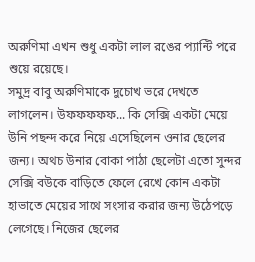অরুণিমা এখন শুধু একটা লাল রঙের প্যান্টি পরে শুয়ে রয়েছে।
সমুদ্র বাবু অরুণিমাকে দুচোখ ভরে দেখতে লাগলেন। উফফফফফ... কি সেক্সি একটা মেয়ে উনি পছন্দ করে নিয়ে এসেছিলেন ওনার ছেলের জন্য। অথচ উনার বোকা পাঠা ছেলেটা এতো সুন্দর সেক্সি বউকে বাড়িতে ফেলে রেখে কোন একটা হাভাতে মেয়ের সাথে সংসার করার জন্য উঠেপড়ে লেগেছে। নিজের ছেলের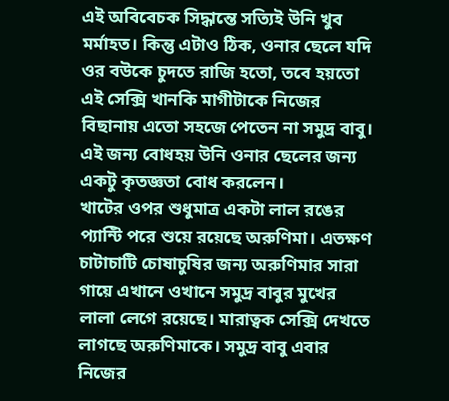এই অবিবেচক সিদ্ধান্তে সত্যিই উনি খুব মর্মাহত। কিন্তু এটাও ঠিক, ওনার ছেলে যদি ওর বউকে চুদতে রাজি হতো, তবে হয়তো এই সেক্সি খানকি মাগীটাকে নিজের বিছানায় এতো সহজে পেতেন না সমুদ্র বাবু। এই জন্য বোধহয় উনি ওনার ছেলের জন্য একটু কৃতজ্ঞতা বোধ করলেন।
খাটের ওপর শুধুমাত্র একটা লাল রঙের প্যান্টি পরে শুয়ে রয়েছে অরুণিমা। এতক্ষণ চাটাচাটি চোষাচুষির জন্য অরুণিমার সারা গায়ে এখানে ওখানে সমুদ্র বাবুর মুখের লালা লেগে রয়েছে। মারাত্বক সেক্সি দেখতে লাগছে অরুণিমাকে। সমুদ্র বাবু এবার নিজের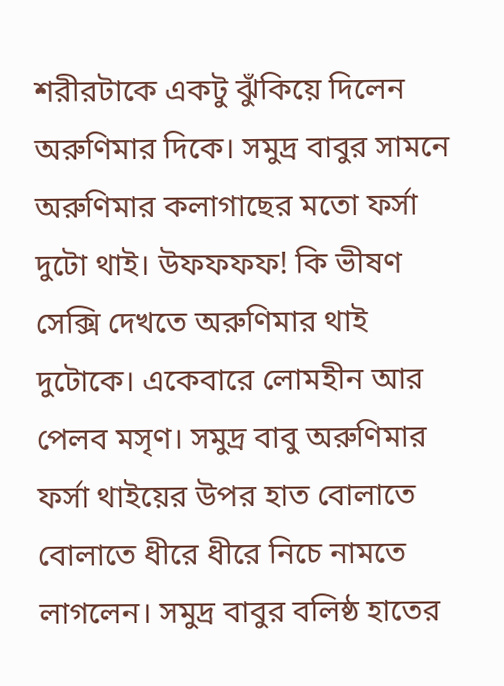শরীরটাকে একটু ঝুঁকিয়ে দিলেন অরুণিমার দিকে। সমুদ্র বাবুর সামনে অরুণিমার কলাগাছের মতো ফর্সা দুটো থাই। উফফফফ! কি ভীষণ সেক্সি দেখতে অরুণিমার থাই দুটোকে। একেবারে লোমহীন আর পেলব মসৃণ। সমুদ্র বাবু অরুণিমার ফর্সা থাইয়ের উপর হাত বোলাতে বোলাতে ধীরে ধীরে নিচে নামতে লাগলেন। সমুদ্র বাবুর বলিষ্ঠ হাতের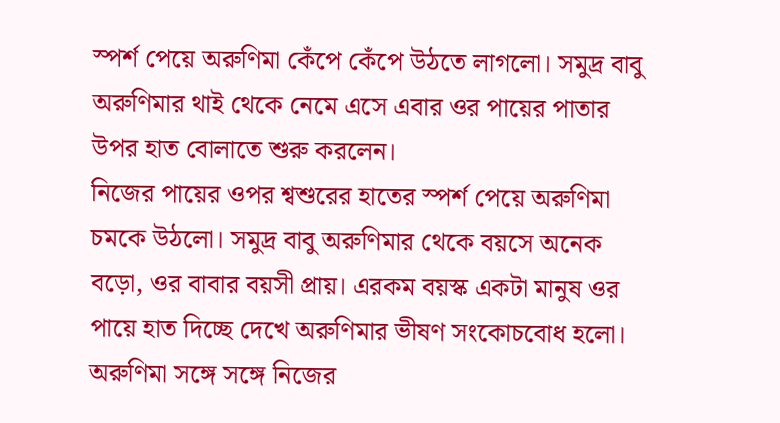স্পর্শ পেয়ে অরুণিমা কেঁপে কেঁপে উঠতে লাগলো। সমুদ্র বাবু অরুণিমার থাই থেকে নেমে এসে এবার ওর পায়ের পাতার উপর হাত বোলাতে শুরু করলেন।
নিজের পায়ের ওপর শ্বশুরের হাতের স্পর্শ পেয়ে অরুণিমা চমকে উঠলো। সমুদ্র বাবু অরুণিমার থেকে বয়সে অনেক বড়ো, ওর বাবার বয়সী প্রায়। এরকম বয়স্ক একটা মানুষ ওর পায়ে হাত দিচ্ছে দেখে অরুণিমার ভীষণ সংকোচবোধ হলো। অরুণিমা সঙ্গে সঙ্গে নিজের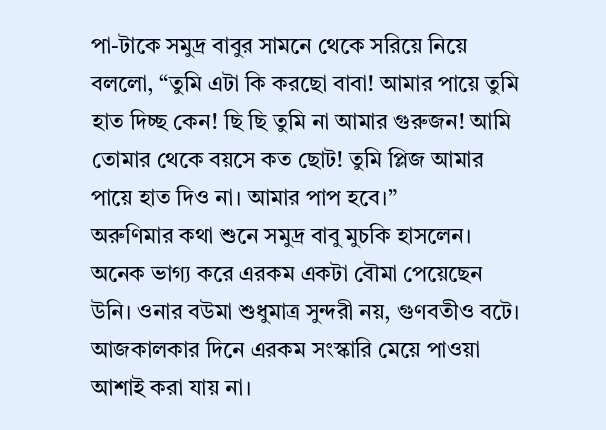পা-টাকে সমুদ্র বাবুর সামনে থেকে সরিয়ে নিয়ে বললো, “তুমি এটা কি করছো বাবা! আমার পায়ে তুমি হাত দিচ্ছ কেন! ছি ছি তুমি না আমার গুরুজন! আমি তোমার থেকে বয়সে কত ছোট! তুমি প্লিজ আমার পায়ে হাত দিও না। আমার পাপ হবে।”
অরুণিমার কথা শুনে সমুদ্র বাবু মুচকি হাসলেন। অনেক ভাগ্য করে এরকম একটা বৌমা পেয়েছেন উনি। ওনার বউমা শুধুমাত্র সুন্দরী নয়, গুণবতীও বটে। আজকালকার দিনে এরকম সংস্কারি মেয়ে পাওয়া আশাই করা যায় না।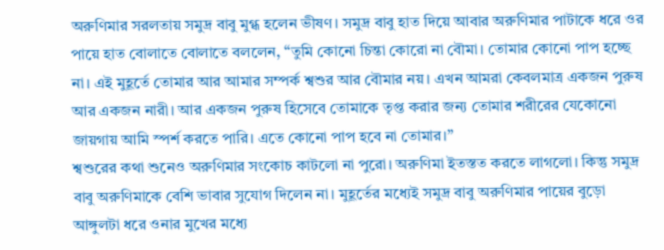অরুণিমার সরলতায় সমুদ্র বাবু মুগ্ধ হলেন ভীষণ। সমুদ্র বাবু হাত দিয়ে আবার অরুণিমার পাটাকে ধরে ওর পায়ে হাত বোলাতে বোলাতে বললেন, “তুমি কোনো চিন্তা কোরো না বৌমা। তোমার কোনো পাপ হচ্ছে না। এই মুহূর্তে তোমার আর আমার সম্পর্ক শ্বশুর আর বৌমার নয়। এখন আমরা কেবলমাত্র একজন পুরুষ আর একজন নারী। আর একজন পুরুষ হিসেবে তোমাকে তৃপ্ত করার জন্য তোমার শরীরের যেকোনো জায়গায় আমি স্পর্শ করতে পারি। এতে কোনো পাপ হবে না তোমার।”
শ্বশুরের কথা শুনেও অরুণিমার সংকোচ কাটলো না পুরো। অরুণিমা ইতস্তত করতে লাগলো। কিন্তু সমুদ্র বাবু অরুণিমাকে বেশি ভাবার সুযোগ দিলেন না। মুহূর্তের মধ্যেই সমুদ্র বাবু অরুণিমার পায়ের বুড়ো আঙ্গুলটা ধরে ওনার মুখের মধ্যে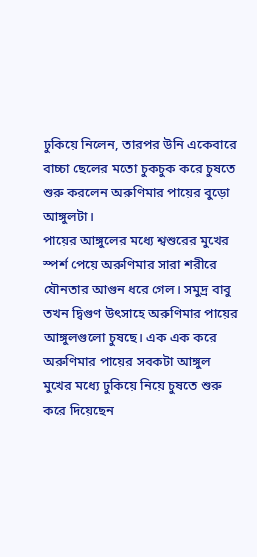ঢুকিয়ে নিলেন, তারপর উনি একেবারে বাচ্চা ছেলের মতো চুকচুক করে চুষতে শুরু করলেন অরুণিমার পায়ের বুড়ো আঙ্গুলটা।
পায়ের আঙ্গুলের মধ্যে শ্বশুরের মুখের স্পর্শ পেয়ে অরুণিমার সারা শরীরে যৌনতার আগুন ধরে গেল। সমুদ্র বাবু তখন দ্বিগুণ উৎসাহে অরুণিমার পায়ের আঙ্গুলগুলো চুষছে। এক এক করে অরুণিমার পায়ের সবকটা আঙ্গুল মুখের মধ্যে ঢুকিয়ে নিয়ে চুষতে শুরু করে দিয়েছেন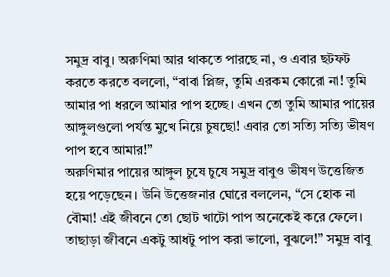সমুদ্র বাবু। অরুণিমা আর থাকতে পারছে না, ও এবার ছটফট করতে করতে বললো, “বাবা প্লিজ, তুমি এরকম কোরো না! তুমি আমার পা ধরলে আমার পাপ হচ্ছে। এখন তো তুমি আমার পায়ের আঙ্গুলগুলো পর্যন্ত মুখে নিয়ে চুষছো! এবার তো সত্যি সত্যি ভীষণ পাপ হবে আমার!”
অরুণিমার পায়ের আঙ্গুল চুষে চুষে সমুদ্র বাবুও ভীষণ উত্তেজিত হয়ে পড়েছেন। উনি উত্তেজনার ঘোরে বললেন, “সে হোক না বৌমা! এই জীবনে তো ছোট খাটো পাপ অনেকেই করে ফেলে। তাছাড়া জীবনে একটু আধটু পাপ করা ভালো, বুঝলে!” সমুদ্র বাবু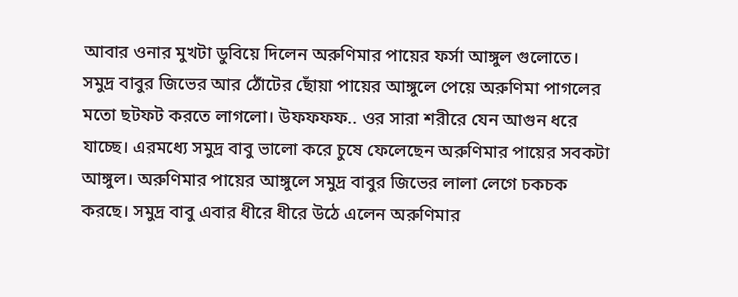আবার ওনার মুখটা ডুবিয়ে দিলেন অরুণিমার পায়ের ফর্সা আঙ্গুল গুলোতে।
সমুদ্র বাবুর জিভের আর ঠোঁটের ছোঁয়া পায়ের আঙ্গুলে পেয়ে অরুণিমা পাগলের মতো ছটফট করতে লাগলো। উফফফফ.. ওর সারা শরীরে যেন আগুন ধরে যাচ্ছে। এরমধ্যে সমুদ্র বাবু ভালো করে চুষে ফেলেছেন অরুণিমার পায়ের সবকটা আঙ্গুল। অরুণিমার পায়ের আঙ্গুলে সমুদ্র বাবুর জিভের লালা লেগে চকচক করছে। সমুদ্র বাবু এবার ধীরে ধীরে উঠে এলেন অরুণিমার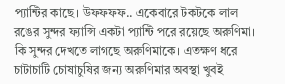প্যান্টির কাছে। উফফফফ.. একেবারে টকটকে লাল রঙের সুন্দর ফ্যান্সি একটা প্যান্টি পরে রয়েছে অরুণিমা। কি সুন্দর দেখতে লাগছে অরুণিমাকে। এতক্ষণ ধরে চাটাচাটি চোষাচুষির জন্য অরুণিমার অবস্থা খুবই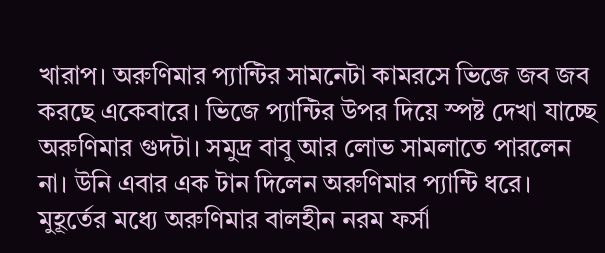খারাপ। অরুণিমার প্যান্টির সামনেটা কামরসে ভিজে জব জব করছে একেবারে। ভিজে প্যান্টির উপর দিয়ে স্পষ্ট দেখা যাচ্ছে অরুণিমার গুদটা। সমুদ্র বাবু আর লোভ সামলাতে পারলেন না। উনি এবার এক টান দিলেন অরুণিমার প্যান্টি ধরে। মুহূর্তের মধ্যে অরুণিমার বালহীন নরম ফর্সা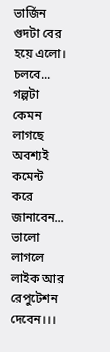ভার্জিন গুদটা বের হয়ে এলো।
চলবে... গল্পটা কেমন লাগছে অবশ্যই কমেন্ট করে জানাবেন...
ভালো লাগলে লাইক আর রেপুটেশন দেবেন।।।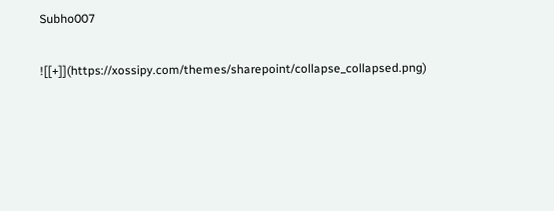Subho007


![[+]](https://xossipy.com/themes/sharepoint/collapse_collapsed.png)